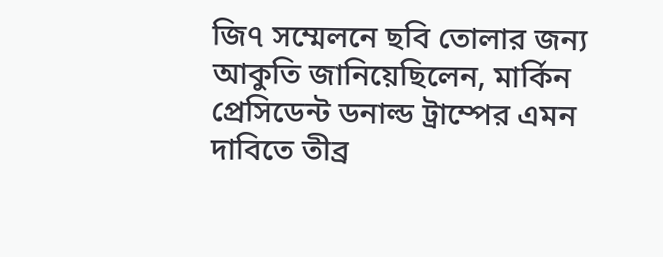জি৭ সম্মেলনে ছবি তোলার জন্য আকুতি জানিয়েছিলেন, মার্কিন প্রেসিডেন্ট ডনাল্ড ট্রাম্পের এমন দাবিতে তীব্র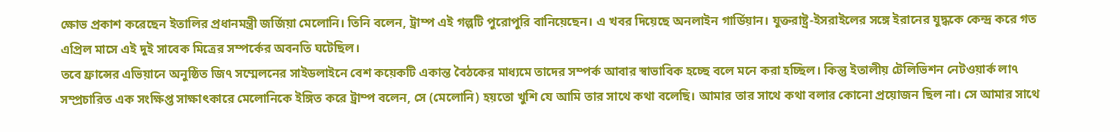ক্ষোভ প্রকাশ করেছেন ইতালির প্রধানমন্ত্রী জর্জিয়া মেলোনি। তিনি বলেন, ট্রাম্প এই গল্পটি পুরোপুরি বানিয়েছেন। এ খবর দিয়েছে অনলাইন গার্ডিয়ান। যুক্তরাষ্ট্র-ইসরাইলের সঙ্গে ইরানের যুদ্ধকে কেন্দ্র করে গত এপ্রিল মাসে এই দুই সাবেক মিত্রের সম্পর্কের অবনতি ঘটেছিল।
তবে ফ্রান্সের এভিয়ানে অনুষ্ঠিত জি৭ সম্মেলনের সাইডলাইনে বেশ কয়েকটি একান্ত বৈঠকের মাধ্যমে তাদের সম্পর্ক আবার স্বাভাবিক হচ্ছে বলে মনে করা হচ্ছিল। কিন্তু ইতালীয় টেলিভিশন নেটওয়ার্ক লা৭ সম্প্রচারিত এক সংক্ষিপ্ত সাক্ষাৎকারে মেলোনিকে ইঙ্গিত করে ট্রাম্প বলেন, সে (মেলোনি) হয়তো খুশি যে আমি তার সাথে কথা বলেছি। আমার তার সাথে কথা বলার কোনো প্রয়োজন ছিল না। সে আমার সাথে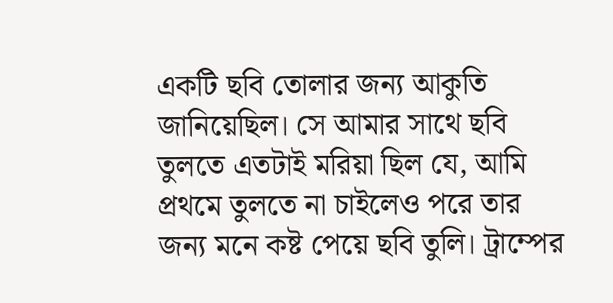একটি ছবি তোলার জন্য আকুতি জানিয়েছিল। সে আমার সাথে ছবি তুলতে এতটাই মরিয়া ছিল যে, আমি প্রথমে তুলতে না চাইলেও পরে তার জন্য মনে কষ্ট পেয়ে ছবি তুলি। ট্রাম্পের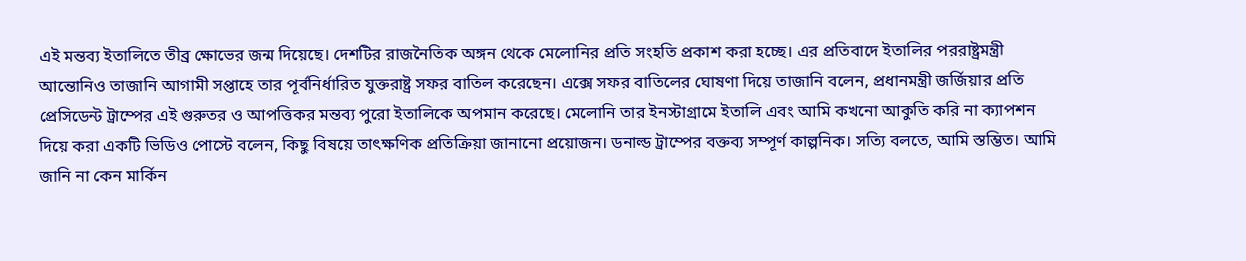এই মন্তব্য ইতালিতে তীব্র ক্ষোভের জন্ম দিয়েছে। দেশটির রাজনৈতিক অঙ্গন থেকে মেলোনির প্রতি সংহতি প্রকাশ করা হচ্ছে। এর প্রতিবাদে ইতালির পররাষ্ট্রমন্ত্রী আন্তোনিও তাজানি আগামী সপ্তাহে তার পূর্বনির্ধারিত যুক্তরাষ্ট্র সফর বাতিল করেছেন। এক্সে সফর বাতিলের ঘোষণা দিয়ে তাজানি বলেন, প্রধানমন্ত্রী জর্জিয়ার প্রতি প্রেসিডেন্ট ট্রাম্পের এই গুরুতর ও আপত্তিকর মন্তব্য পুরো ইতালিকে অপমান করেছে। মেলোনি তার ইনস্টাগ্রামে ইতালি এবং আমি কখনো আকুতি করি না ক্যাপশন দিয়ে করা একটি ভিডিও পোস্টে বলেন, কিছু বিষয়ে তাৎক্ষণিক প্রতিক্রিয়া জানানো প্রয়োজন। ডনাল্ড ট্রাম্পের বক্তব্য সম্পূর্ণ কাল্পনিক। সত্যি বলতে, আমি স্তম্ভিত। আমি জানি না কেন মার্কিন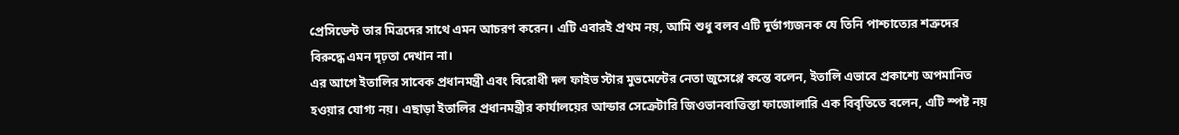প্রেসিডেন্ট তার মিত্রদের সাথে এমন আচরণ করেন। এটি এবারই প্রথম নয়, আমি শুধু বলব এটি দুর্ভাগ্যজনক যে তিনি পাশ্চাত্যের শত্রুদের বিরুদ্ধে এমন দৃঢ়তা দেখান না।
এর আগে ইতালির সাবেক প্রধানমন্ত্রী এবং বিরোধী দল ফাইভ স্টার মুভমেন্টের নেতা জুসেপ্পে কন্তে বলেন, ইতালি এভাবে প্রকাশ্যে অপমানিত হওয়ার যোগ্য নয়। এছাড়া ইতালির প্রধানমন্ত্রীর কার্যালয়ের আন্ডার সেক্রেটারি জিওভানবাত্তিস্তা ফাজোলারি এক বিবৃতিতে বলেন, এটি স্পষ্ট নয়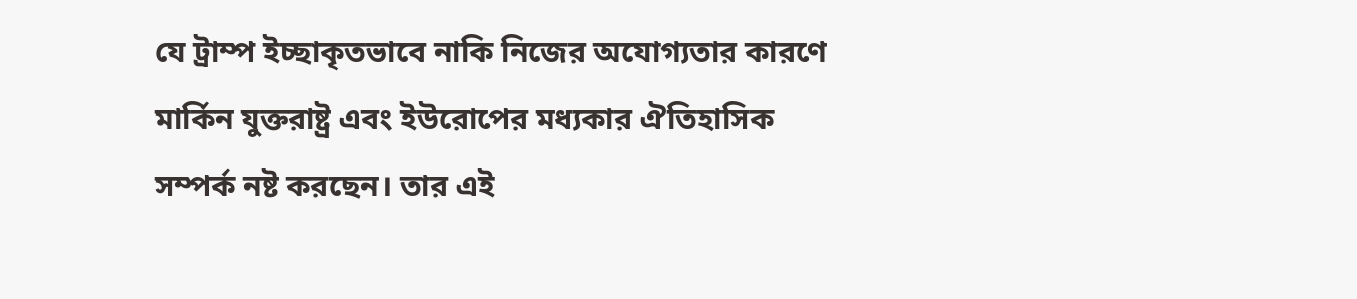যে ট্রাম্প ইচ্ছাকৃতভাবে নাকি নিজের অযোগ্যতার কারণে মার্কিন যুক্তরাষ্ট্র এবং ইউরোপের মধ্যকার ঐতিহাসিক সম্পর্ক নষ্ট করছেন। তার এই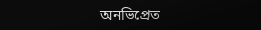অনভিপ্রেত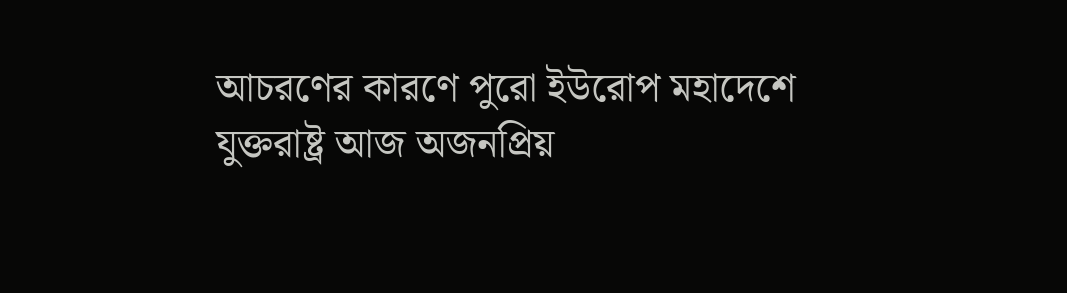আচরণের কারণে পুরো ইউরোপ মহাদেশে যুক্তরাষ্ট্র আজ অজনপ্রিয়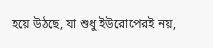হয়ে উঠছে, যা শুধু ইউরোপেরই নয়,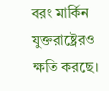বরং মার্কিন যুক্তরাষ্ট্রেরও ক্ষতি করছে।